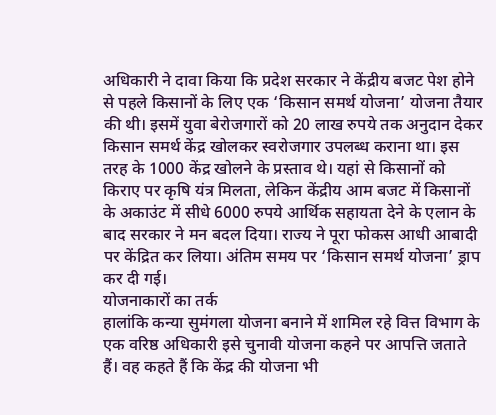अधिकारी ने दावा किया कि प्रदेश सरकार ने केंद्रीय बजट पेश होने से पहले किसानों के लिए एक ‘किसान समर्थ योजना’ योजना तैयार की थी। इसमें युवा बेरोजगारों को 20 लाख रुपये तक अनुदान देकर किसान समर्थ केंद्र खोलकर स्वरोजगार उपलब्ध कराना था। इस तरह के 1000 केंद्र खोलने के प्रस्ताव थे। यहां से किसानों को किराए पर कृषि यंत्र मिलता, लेकिन केंद्रीय आम बजट में किसानों के अकाउंट में सीधे 6000 रुपये आर्थिक सहायता देने के एलान के बाद सरकार ने मन बदल दिया। राज्य ने पूरा फोकस आधी आबादी पर केंद्रित कर लिया। अंतिम समय पर ‘किसान समर्थ योजना’ ड्राप कर दी गई।
योजनाकारों का तर्क
हालांकि कन्या सुमंगला योजना बनाने में शामिल रहे वित्त विभाग के एक वरिष्ठ अधिकारी इसे चुनावी योजना कहने पर आपत्ति जताते हैं। वह कहते हैं कि केंद्र की योजना भी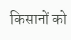किसानों को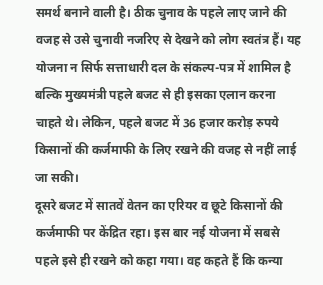समर्थ बनाने वाली है। ठीक चुनाव के पहले लाए जाने की वजह से उसे चुनावी नजरिए से देखने को लोग स्वतंत्र हैं। यह योजना न सिर्फ सत्ताधारी दल के संकल्प-पत्र में शामिल है बल्कि मुख्यमंत्री पहले बजट से ही इसका एलान करना चाहते थे। लेकिन, पहले बजट में 36 हजार करोड़ रुपये किसानों की कर्जमाफी के लिए रखने की वजह से नहीं लाई जा सकी।
दूसरे बजट में सातवें वेतन का एरियर व छूटे किसानों की कर्जमाफी पर केंद्रित रहा। इस बार नई योजना में सबसे पहले इसे ही रखने को कहा गया। वह कहते हैं कि कन्या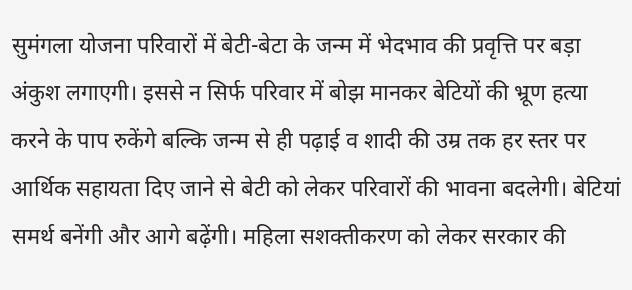सुमंगला योजना परिवारों में बेटी-बेटा के जन्म में भेदभाव की प्रवृत्ति पर बड़ा अंकुश लगाएगी। इससे न सिर्फ परिवार में बोझ मानकर बेटियों की भ्रूण हत्या करने के पाप रुकेंगे बल्कि जन्म से ही पढ़ाई व शादी की उम्र तक हर स्तर पर आर्थिक सहायता दिए जाने से बेटी को लेकर परिवारों की भावना बदलेगी। बेटियां समर्थ बनेंगी और आगे बढ़ेंगी। महिला सशक्तीकरण को लेकर सरकार की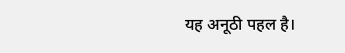यह अनूठी पहल है।